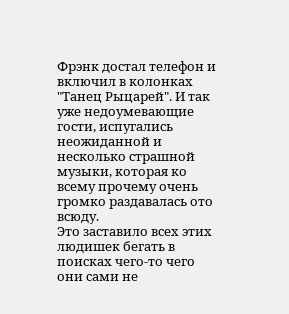Фрэнк достал телефон и включил в колонках "Танец Рыцарей". И так уже недоумевающие гости, испугались неожиданной и несколько страшной музыки, которая ко всему прочему очень громко раздавалась ото всюду.
Это заставило всех этих людишек бегать в поисках чего-то чего они сами не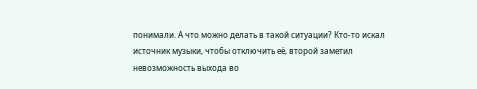понимали. А что можно делать в такой ситуации? Кто-то искал источник музыки, чтобы отключить её, второй заметил невозможность выхода во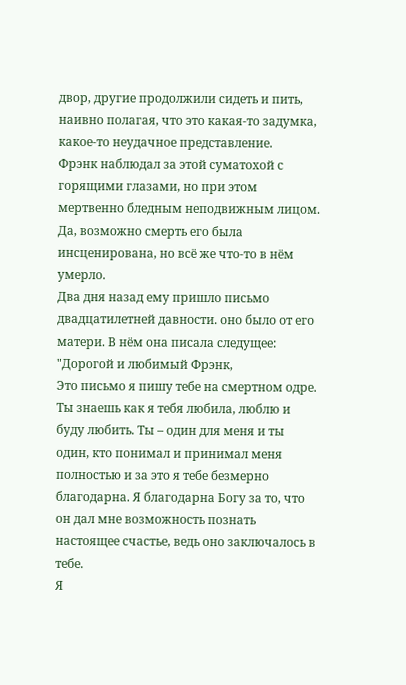двор, другие продолжили сидеть и пить, наивно полагая, что это какая-то задумка, какое-то неудачное представление.
Фрэнк наблюдал за этой суматохой с горящими глазами, но при этом мертвенно бледным неподвижным лицом. Да, возможно смерть его была инсценирована, но всё же что-то в нём умерло.
Два дня назад ему пришло письмо двадцатилетней давности. оно было от его матери. В нём она писала следущее:
"Дорогой и любимый Фрэнк,
Это письмо я пишу тебе на смертном одре. Ты знаешь как я тебя любила, люблю и буду любить. Ты – один для меня и ты один, кто понимал и принимал меня полностью и за это я тебе безмерно благодарна. Я благодарна Богу за то, что он дал мне возможность познать настоящее счастье, ведь оно заключалось в тебе.
Я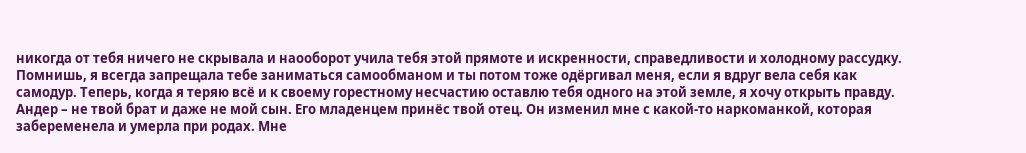никогда от тебя ничего не скрывала и наооборот учила тебя этой прямоте и искренности, справедливости и холодному рассудку. Помнишь, я всегда запрещала тебе заниматься самообманом и ты потом тоже одёргивал меня, если я вдруг вела себя как самодур. Теперь, когда я теряю всё и к своему горестному несчастию оставлю тебя одного на этой земле, я хочу открыть правду.
Андер – не твой брат и даже не мой сын. Его младенцем принёс твой отец. Он изменил мне с какой-то наркоманкой, которая забеременела и умерла при родах. Мне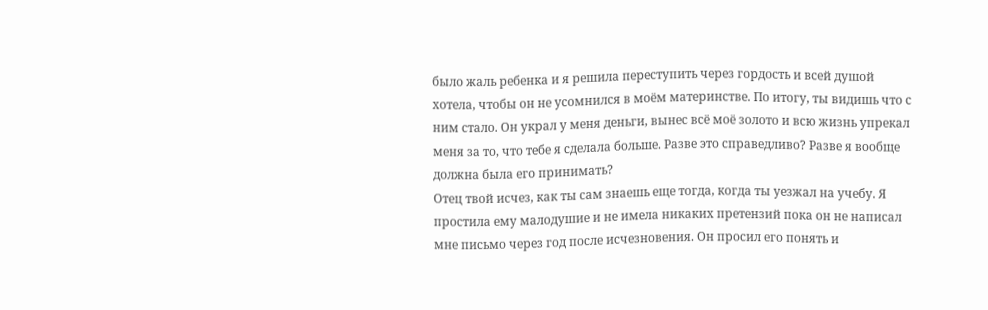было жаль ребенка и я решила переступить через гордость и всей душой хотела, чтобы он не усомнился в моём материнстве. По итогу, ты видишь что с ним стало. Он украл у меня деньги, вынес всё моё золото и всю жизнь упрекал меня за то, что тебе я сделала больше. Разве это справедливо? Разве я вообще должна была его принимать?
Отец твой исчез, как ты сам знаешь еще тогда, когда ты уезжал на учебу. Я простила ему малодушие и не имела никаких претензий пока он не написал мне письмо через год после исчезновения. Он просил его понять и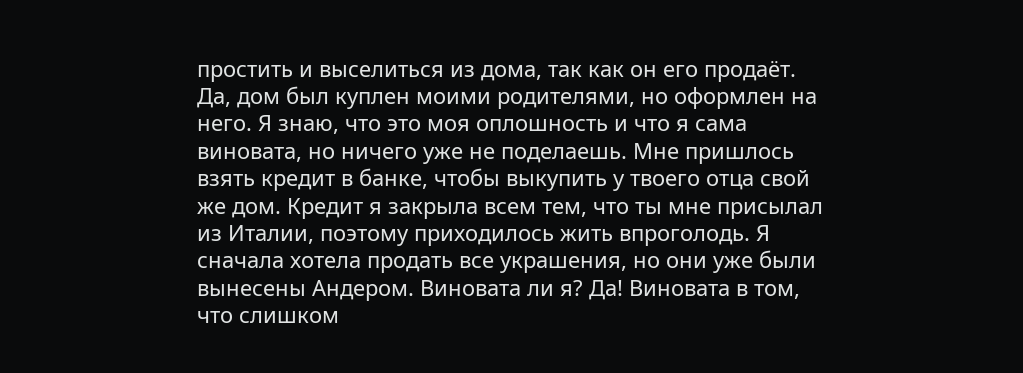простить и выселиться из дома, так как он его продаёт. Да, дом был куплен моими родителями, но оформлен на него. Я знаю, что это моя оплошность и что я сама виновата, но ничего уже не поделаешь. Мне пришлось взять кредит в банке, чтобы выкупить у твоего отца свой же дом. Кредит я закрыла всем тем, что ты мне присылал из Италии, поэтому приходилось жить впроголодь. Я сначала хотела продать все украшения, но они уже были вынесены Андером. Виновата ли я? Да! Виновата в том, что слишком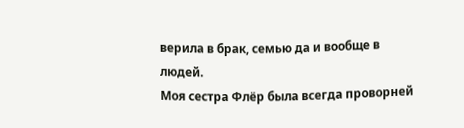верила в брак, семью да и вообще в людей.
Моя сестра Флёр была всегда проворней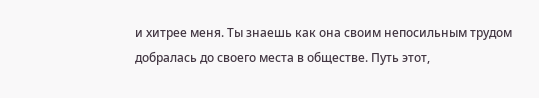и хитрее меня. Ты знаешь как она своим непосильным трудом добралась до своего места в обществе. Путь этот,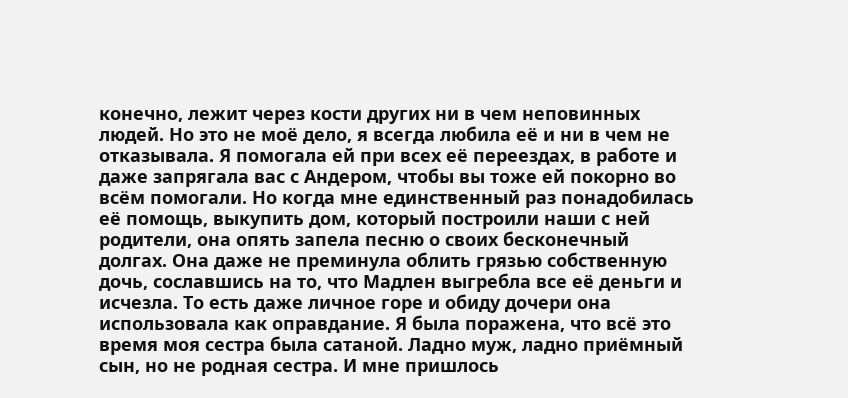конечно, лежит через кости других ни в чем неповинных людей. Но это не моё дело, я всегда любила её и ни в чем не отказывала. Я помогала ей при всех её переездах, в работе и даже запрягала вас с Андером, чтобы вы тоже ей покорно во всём помогали. Но когда мне единственный раз понадобилась её помощь, выкупить дом, который построили наши с ней родители, она опять запела песню о своих бесконечный долгах. Она даже не преминула облить грязью собственную дочь, сославшись на то, что Мадлен выгребла все её деньги и исчезла. То есть даже личное горе и обиду дочери она использовала как оправдание. Я была поражена, что всё это время моя сестра была сатаной. Ладно муж, ладно приёмный сын, но не родная сестра. И мне пришлось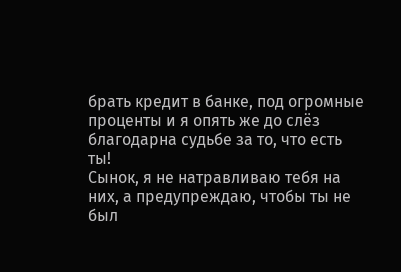брать кредит в банке, под огромные проценты и я опять же до слёз благодарна судьбе за то, что есть ты!
Сынок, я не натравливаю тебя на них, а предупреждаю, чтобы ты не был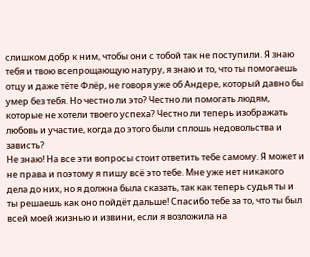слишком добр к ним, чтобы они с тобой так не поступили. Я знаю тебя и твою всепрощающую натуру, я знаю и то, что ты помогаешь отцу и даже тёте Флёр, не говоря уже об Андере, который давно бы умер без тебя. Но честно ли это? Честно ли помогать людям, которые не хотели твоего успеха? Честно ли теперь изображать любовь и участие, когда до этого были сплошь недовольства и зависть?
Не знаю! На все эти вопросы стоит ответить тебе самому. Я может и не права и поэтому я пишу всё это тебе. Мне уже нет никакого дела до них, но я должна была сказать, так как теперь судья ты и ты решаешь как оно пойдёт дальше! Спасибо тебе за то, что ты был всей моей жизнью и извини, если я возложила на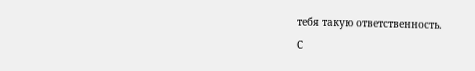тебя такую ответственность.
С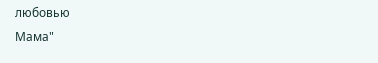любовью
Мама"